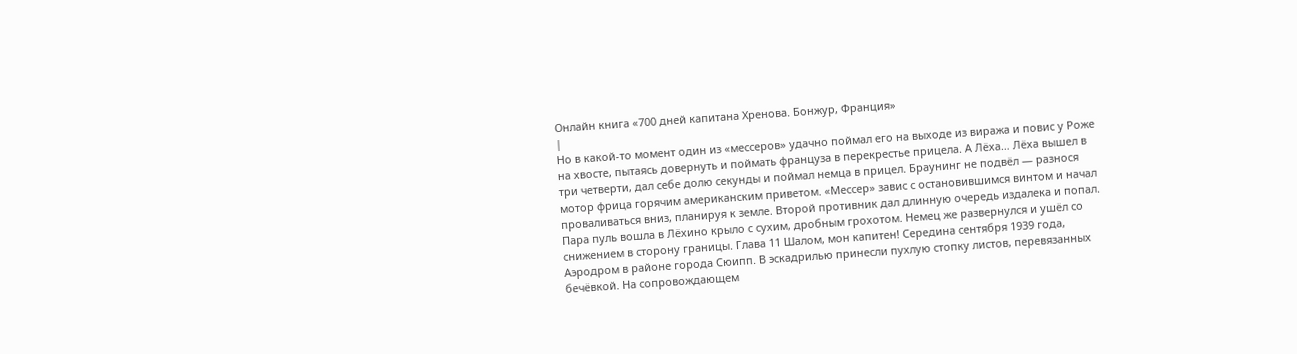Онлайн книга «700 дней капитана Хренова. Бонжур, Франция»
|
Но в какой-то момент один из «мессеров» удачно поймал его на выходе из виража и повис у Роже на хвосте, пытаясь довернуть и поймать француза в перекрестье прицела. А Лёха… Лёха вышел в три четверти, дал себе долю секунды и поймал немца в прицел. Браунинг не подвёл — разнося мотор фрица горячим американским приветом. «Мессер» завис с остановившимся винтом и начал проваливаться вниз, планируя к земле. Второй противник дал длинную очередь издалека и попал. Пара пуль вошла в Лёхино крыло с сухим, дробным грохотом. Немец же развернулся и ушёл со снижением в сторону границы. Глава 11 Шалом, мон капитен! Середина сентября 1939 года, Аэродром в районе города Сюипп. В эскадрилью принесли пухлую стопку листов, перевязанных бечёвкой. На сопровождающем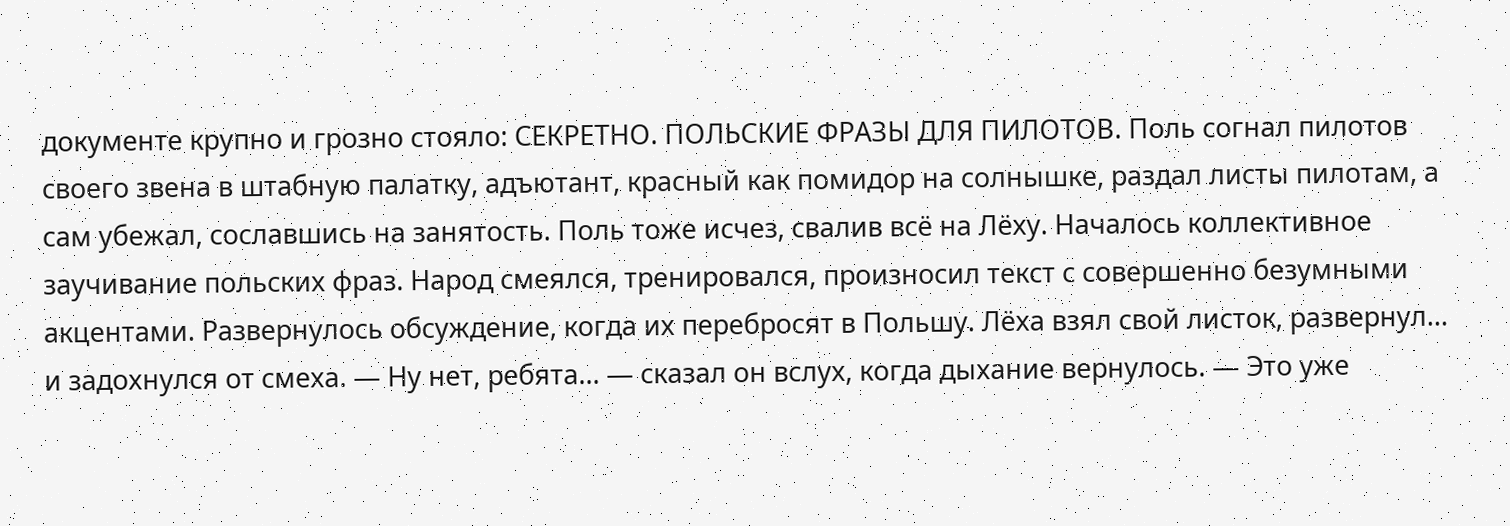документе крупно и грозно стояло: СЕКРЕТНО. ПОЛЬСКИЕ ФРАЗЫ ДЛЯ ПИЛОТОВ. Поль согнал пилотов своего звена в штабную палатку, адъютант, красный как помидор на солнышке, раздал листы пилотам, а сам убежал, сославшись на занятость. Поль тоже исчез, свалив всё на Лёху. Началось коллективное заучивание польских фраз. Народ смеялся, тренировался, произносил текст с совершенно безумными акцентами. Развернулось обсуждение, когда их перебросят в Польшу. Лёха взял свой листок, развернул… и задохнулся от смеха. — Ну нет, ребята… — сказал он вслух, когда дыхание вернулось. — Это уже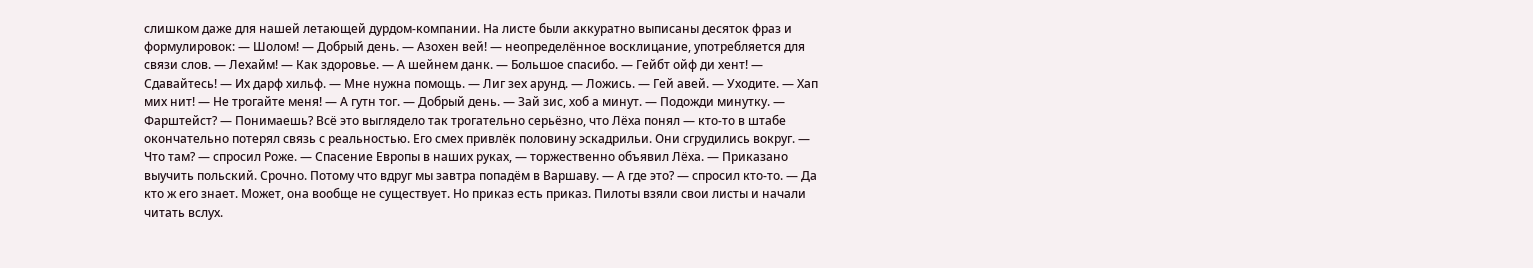слишком даже для нашей летающей дурдом-компании. На листе были аккуратно выписаны десяток фраз и формулировок: — Шолом! — Добрый день. — Азохен вей! — неопределённое восклицание, употребляется для связи слов. — Лехайм! — Как здоровье. — А шейнем данк. — Большое спасибо. — Гейбт ойф ди хент! — Сдавайтесь! — Их дарф хильф. — Мне нужна помощь. — Лиг зех арунд. — Ложись. — Гей авей. — Уходите. — Хап мих нит! — Не трогайте меня! — А гутн тог. — Добрый день. — Зай зис, хоб а минут. — Подожди минутку. — Фарштейст? — Понимаешь? Всё это выглядело так трогательно серьёзно, что Лёха понял — кто-то в штабе окончательно потерял связь с реальностью. Его смех привлёк половину эскадрильи. Они сгрудились вокруг. — Что там? — спросил Роже. — Спасение Европы в наших руках, — торжественно объявил Лёха. — Приказано выучить польский. Срочно. Потому что вдруг мы завтра попадём в Варшаву. — А где это? — спросил кто-то. — Да кто ж его знает. Может, она вообще не существует. Но приказ есть приказ. Пилоты взяли свои листы и начали читать вслух.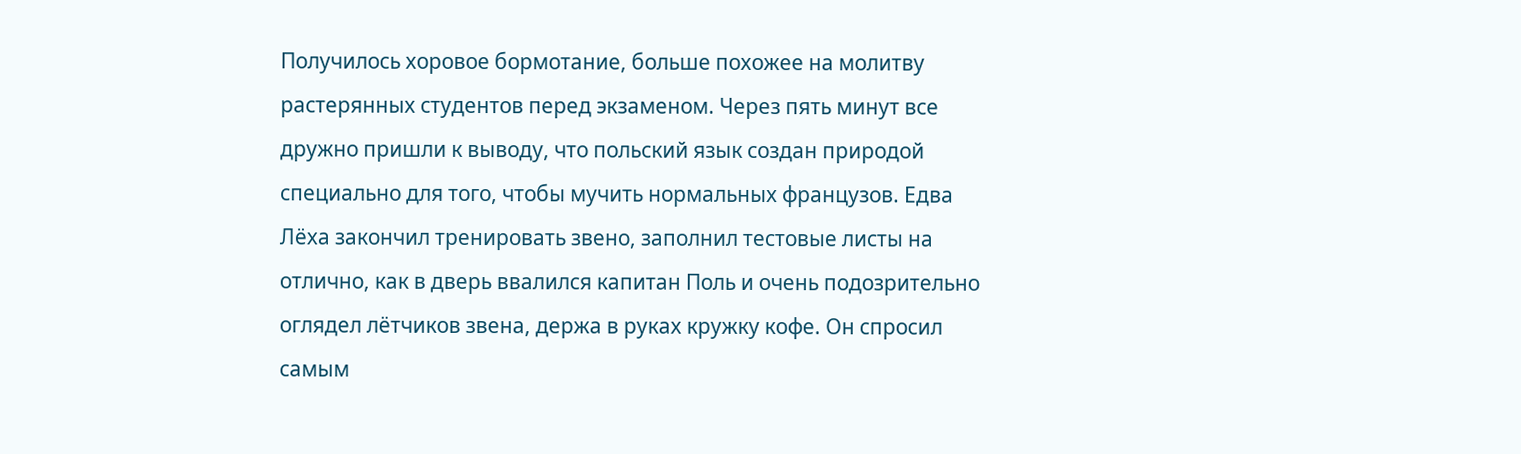Получилось хоровое бормотание, больше похожее на молитву растерянных студентов перед экзаменом. Через пять минут все дружно пришли к выводу, что польский язык создан природой специально для того, чтобы мучить нормальных французов. Едва Лёха закончил тренировать звено, заполнил тестовые листы на отлично, как в дверь ввалился капитан Поль и очень подозрительно оглядел лётчиков звена, держа в руках кружку кофе. Он спросил самым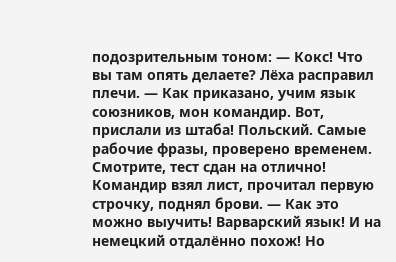подозрительным тоном: — Кокс! Что вы там опять делаете? Лёха расправил плечи. — Как приказано, учим язык союзников, мон командир. Вот, прислали из штаба! Польский. Самые рабочие фразы, проверено временем. Смотрите, тест сдан на отлично! Командир взял лист, прочитал первую строчку, поднял брови. — Как это можно выучить! Варварский язык! И на немецкий отдалённо похож! Но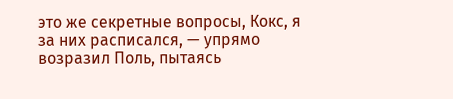это же секретные вопросы, Кокс, я за них расписался, — упрямо возразил Поль, пытаясь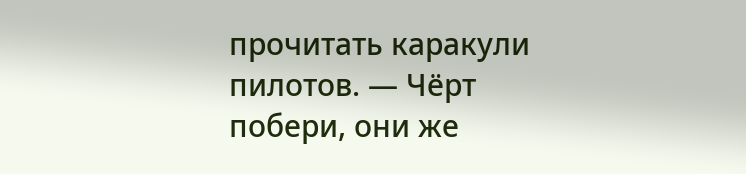прочитать каракули пилотов. — Чёрт побери, они же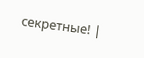секретные! |